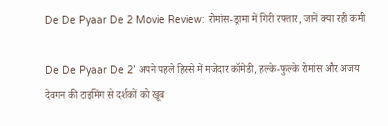De De Pyaar De 2 Movie Review: रोमांस-ड्रामा में गिरी रफ्तार, जानें क्या रही कमी

De De Pyaar De 2’ अपने पहले हिस्से में मजेदार कॉमेडी, हल्के-फुल्के रोमांस और अजय देवगन की टाइमिंग से दर्शकों को खूब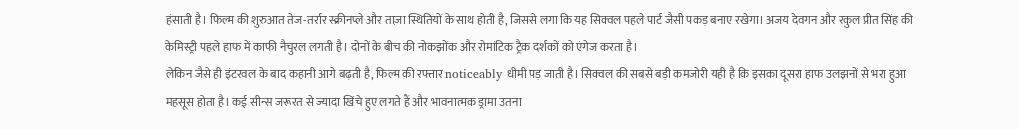हंसाती है। फिल्म की शुरुआत तेज-तर्रार स्क्रीनप्ले और ताज़ा स्थितियों के साथ होती है, जिससे लगा कि यह सिक्वल पहले पार्ट जैसी पकड़ बनाए रखेगा। अजय देवगन और रकुल प्रीत सिंह की केमिस्ट्री पहले हाफ में काफी नैचुरल लगती है। दोनों के बीच की नोकझोंक और रोमांटिक ट्रैक दर्शकों को एंगेज करता है।
लेकिन जैसे ही इंटरवल के बाद कहानी आगे बढ़ती है, फिल्म की रफ्तार noticeably धीमी पड़ जाती है। सिक्वल की सबसे बड़ी कमजोरी यही है कि इसका दूसरा हाफ उलझनों से भरा हुआ महसूस होता है। कई सीन्स जरूरत से ज्यादा खिंचे हुए लगते हैं और भावनात्मक ड्रामा उतना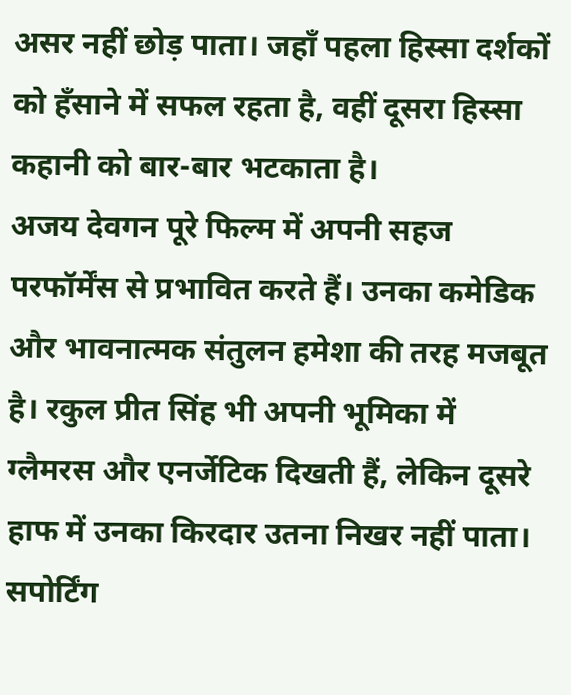असर नहीं छोड़ पाता। जहाँ पहला हिस्सा दर्शकों को हँसाने में सफल रहता है, वहीं दूसरा हिस्सा कहानी को बार-बार भटकाता है।
अजय देवगन पूरे फिल्म में अपनी सहज परफॉर्मेंस से प्रभावित करते हैं। उनका कमेडिक और भावनात्मक संतुलन हमेशा की तरह मजबूत है। रकुल प्रीत सिंह भी अपनी भूमिका में ग्लैमरस और एनर्जेटिक दिखती हैं, लेकिन दूसरे हाफ में उनका किरदार उतना निखर नहीं पाता। सपोर्टिंग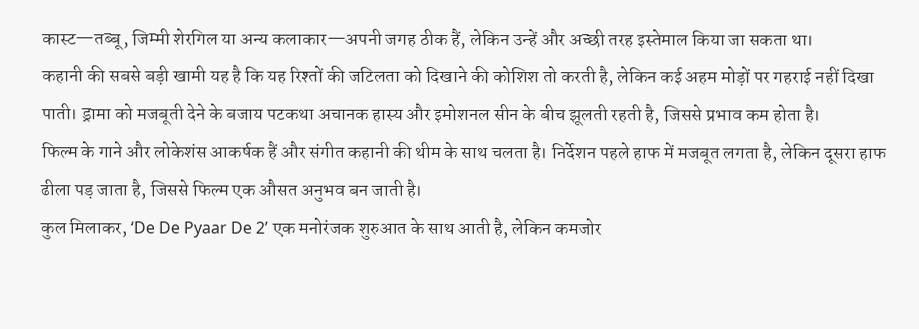कास्ट—तब्बू, जिम्मी शेरगिल या अन्य कलाकार—अपनी जगह ठीक हैं, लेकिन उन्हें और अच्छी तरह इस्तेमाल किया जा सकता था।
कहानी की सबसे बड़ी खामी यह है कि यह रिश्तों की जटिलता को दिखाने की कोशिश तो करती है, लेकिन कई अहम मोड़ों पर गहराई नहीं दिखा पाती। ड्रामा को मजबूती देने के बजाय पटकथा अचानक हास्य और इमोशनल सीन के बीच झूलती रहती है, जिससे प्रभाव कम होता है।
फिल्म के गाने और लोकेशंस आकर्षक हैं और संगीत कहानी की थीम के साथ चलता है। निर्देशन पहले हाफ में मजबूत लगता है, लेकिन दूसरा हाफ ढीला पड़ जाता है, जिससे फिल्म एक औसत अनुभव बन जाती है।
कुल मिलाकर, ‘De De Pyaar De 2’ एक मनोरंजक शुरुआत के साथ आती है, लेकिन कमजोर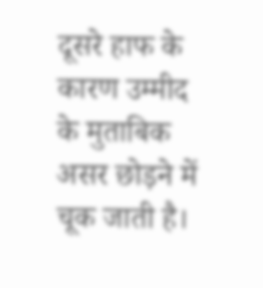दूसरे हाफ के कारण उम्मीद के मुताबिक असर छोड़ने में चूक जाती है।